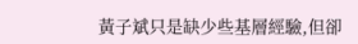黃子斌只是缺少些基層經驗,但卻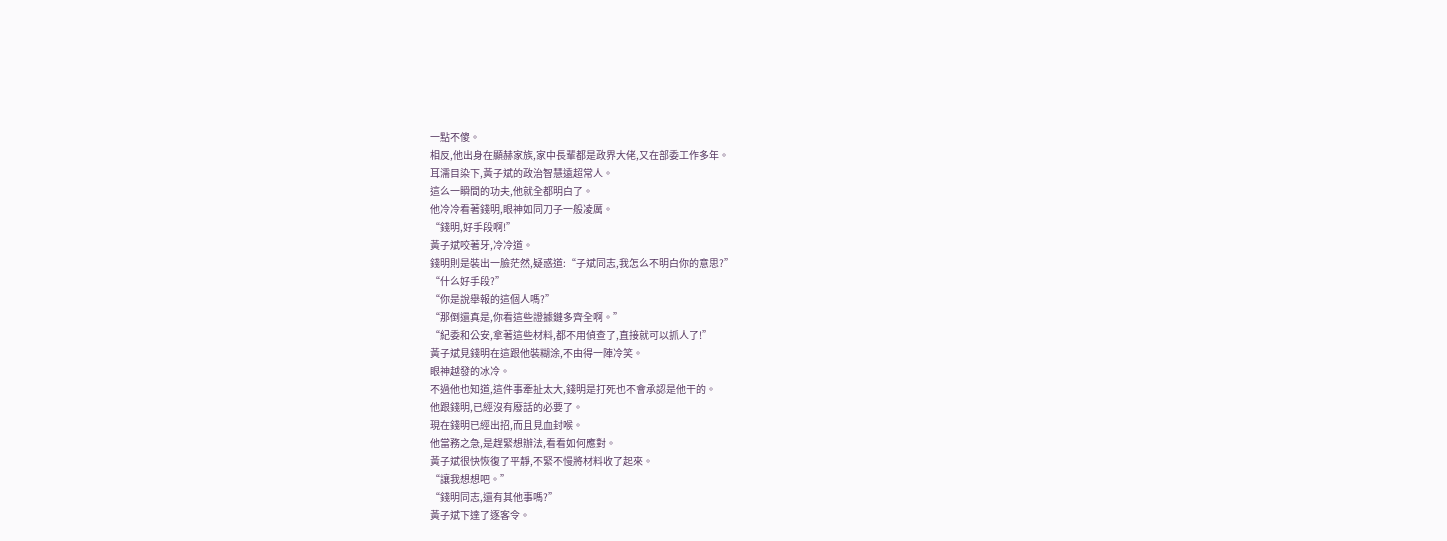一點不傻。
相反,他出身在顯赫家族,家中長輩都是政界大佬,又在部委工作多年。
耳濡目染下,黃子斌的政治智慧遠超常人。
這么一瞬間的功夫,他就全都明白了。
他冷冷看著錢明,眼神如同刀子一般凌厲。
“錢明,好手段啊!”
黃子斌咬著牙,冷冷道。
錢明則是裝出一臉茫然,疑惑道:“子斌同志,我怎么不明白你的意思?”
“什么好手段?”
“你是說舉報的這個人嗎?”
“那倒還真是,你看這些證據鏈多齊全啊。”
“紀委和公安,拿著這些材料,都不用偵查了,直接就可以抓人了!”
黃子斌見錢明在這跟他裝糊涂,不由得一陣冷笑。
眼神越發的冰冷。
不過他也知道,這件事牽扯太大,錢明是打死也不會承認是他干的。
他跟錢明,已經沒有廢話的必要了。
現在錢明已經出招,而且見血封喉。
他當務之急,是趕緊想辦法,看看如何應對。
黃子斌很快恢復了平靜,不緊不慢將材料收了起來。
“讓我想想吧。”
“錢明同志,還有其他事嗎?”
黃子斌下達了逐客令。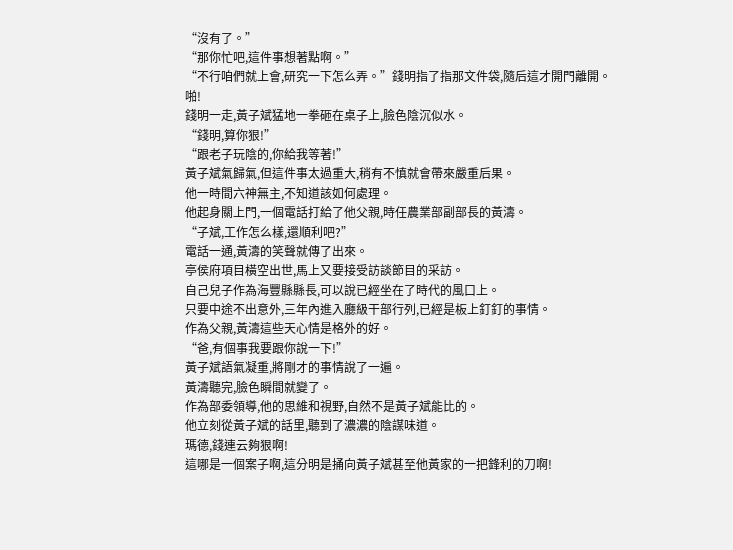“沒有了。”
“那你忙吧,這件事想著點啊。”
“不行咱們就上會,研究一下怎么弄。”錢明指了指那文件袋,隨后這才開門離開。
啪!
錢明一走,黃子斌猛地一拳砸在桌子上,臉色陰沉似水。
“錢明,算你狠!”
“跟老子玩陰的,你給我等著!”
黃子斌氣歸氣,但這件事太過重大,稍有不慎就會帶來嚴重后果。
他一時間六神無主,不知道該如何處理。
他起身關上門,一個電話打給了他父親,時任農業部副部長的黃濤。
“子斌,工作怎么樣,還順利吧?”
電話一通,黃濤的笑聲就傳了出來。
亭侯府項目橫空出世,馬上又要接受訪談節目的采訪。
自己兒子作為海豐縣縣長,可以說已經坐在了時代的風口上。
只要中途不出意外,三年內進入廳級干部行列,已經是板上釘釘的事情。
作為父親,黃濤這些天心情是格外的好。
“爸,有個事我要跟你說一下!”
黃子斌語氣凝重,將剛才的事情說了一遍。
黃濤聽完,臉色瞬間就變了。
作為部委領導,他的思維和視野,自然不是黃子斌能比的。
他立刻從黃子斌的話里,聽到了濃濃的陰謀味道。
瑪德,錢連云夠狠啊!
這哪是一個案子啊,這分明是捅向黃子斌甚至他黃家的一把鋒利的刀啊!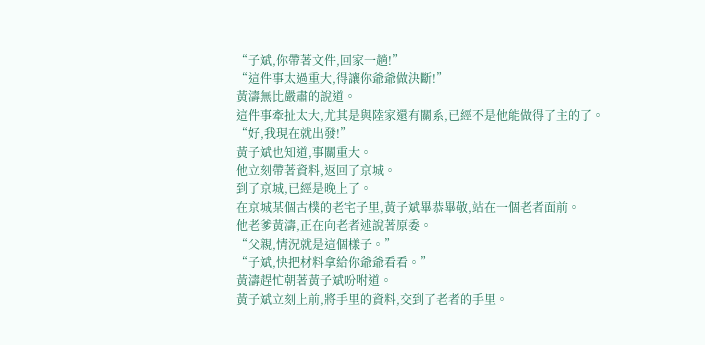“子斌,你帶著文件,回家一趟!”
“這件事太過重大,得讓你爺爺做決斷!”
黃濤無比嚴肅的說道。
這件事牽扯太大,尤其是與陸家還有關系,已經不是他能做得了主的了。
“好,我現在就出發!”
黃子斌也知道,事關重大。
他立刻帶著資料,返回了京城。
到了京城,已經是晚上了。
在京城某個古樸的老宅子里,黃子斌畢恭畢敬,站在一個老者面前。
他老爹黃濤,正在向老者述說著原委。
“父親,情況就是這個樣子。”
“子斌,快把材料拿給你爺爺看看。”
黃濤趕忙朝著黃子斌吩咐道。
黃子斌立刻上前,將手里的資料,交到了老者的手里。